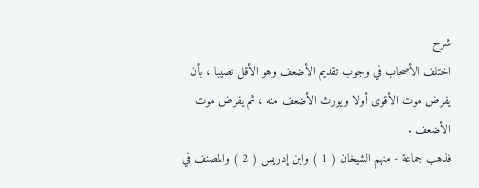شرح
اختلف الأصحاب في وجوب تقديم الأضعف وهو الأقل نصيبا ، بأن
يفرض موت الأقوى أولا ويورث الأضعف منه ، ثم يفرض موت الأضعف .
فذهب جماعة - منهم الشيخان ( 1 ) وابن إدريس ( 2 ) والمصنف في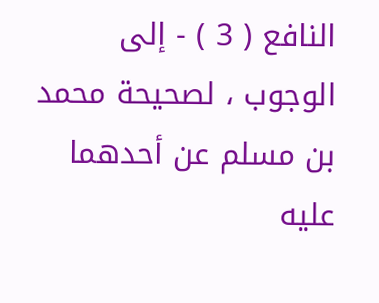النافع ( 3 ) - إلى
الوجوب ، لصحيحة محمد بن مسلم عن أحدهما عليه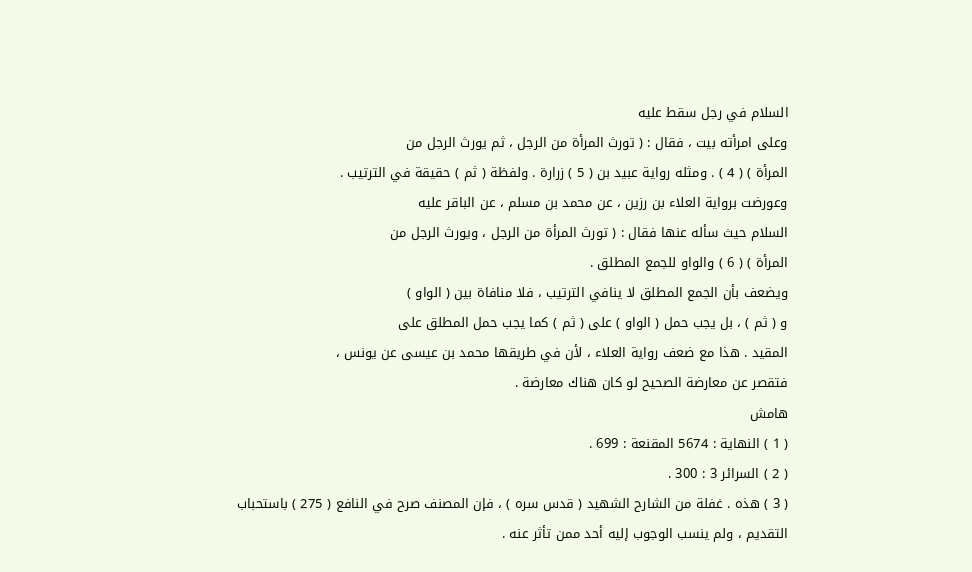السلام في رجل سقط عليه
وعلى امرأته بيت ، فقال : ( تورث المرأة من الرجل ، ثم يورث الرجل من
المرأة ) ( 4 ) . ومثله رواية عبيد بن ( 5 ) زرارة . ولفظة ( ثم ) حقيقة في الترتيب .
وعورضت برواية العلاء بن رزين ، عن محمد بن مسلم ، عن الباقر عليه
السلام حيث سأله عنها فقال : ( تورث المرأة من الرجل ، ويورث الرجل من
المرأة ) ( 6 ) والواو للجمع المطلق .
ويضعف بأن الجمع المطلق لا ينافي الترتيب ، فلا منافاة بين ( الواو )
و ( ثم ) ، بل يجب حمل ( الواو ) على ( ثم ) كما يجب حمل المطلق على
المقيد . هذا مع ضعف رواية العلاء ، لأن في طريقها محمد بن عيسى عن يونس ،
فتقصر عن معارضة الصحيح لو كان هناك معارضة .
هامش
( 1 ) النهاية : 5674 المقنعة : 699 .
( 2 ) السرائر 3 : 300 .
( 3 ) هذه . غفلة من الشارح الشهيد ( قدس سره ) ، فإن المصنف صرح في النافع ( 275 ) باستحباب
التقديم ، ولم ينسب الوجوب إليه أحد ممن تأثر عنه .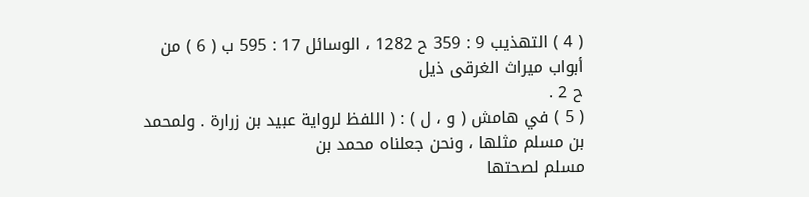( 4 ) التهذيب 9 : 359 ح 1282 ، الوسائل 17 : 595 ب ( 6 ) من أبواب ميراث الغرقى ذيل
ح 2 .
( 5 ) في هامش ( و ، ل ) : ( اللفظ لرواية عبيد بن زرارة . ولمحمد بن مسلم مثلها ، ونحن جعلناه محمد بن
مسلم لصحتها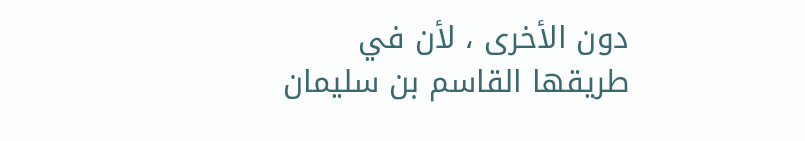دون الأخرى ، لأن في طريقها القاسم بن سليمان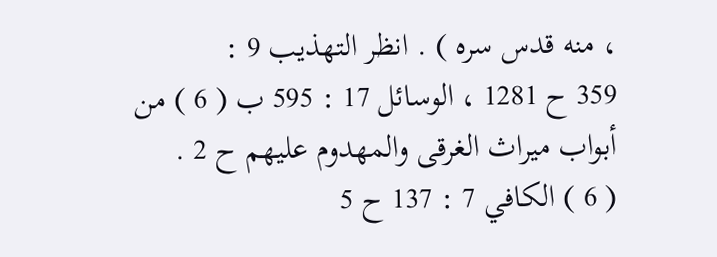، منه قدس سره ) . انظر التهذيب 9 :
359 ح 1281 ، الوسائل 17 : 595 ب ( 6 ) من أبواب ميراث الغرقى والمهدوم عليهم ح 2 .
( 6 ) الكافي 7 : 137 ح 5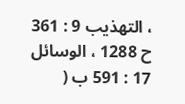، التهذيب 9 : 361 ح 1288 ، الوسائل 17 : 591 ب (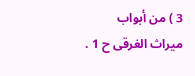3 ) من أبواب
ميراث الغرقى ح 1 .